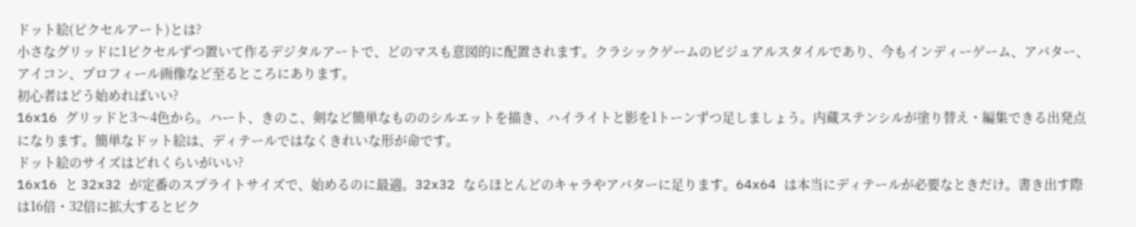ドット絵(ピクセルアート)とは?
小さなグリッドに1ピクセルずつ置いて作るデジタルアートで、どのマスも意図的に配置されます。クラシックゲームのビジュアルスタイルであり、今もインディーゲーム、アバター、アイコン、プロフィール画像など至るところにあります。
初心者はどう始めればいい?
16x16 グリッドと3〜4色から。ハート、きのこ、剣など簡単なもののシルエットを描き、ハイライトと影を1トーンずつ足しましょう。内蔵ステンシルが塗り替え・編集できる出発点になります。簡単なドット絵は、ディテールではなくきれいな形が命です。
ドット絵のサイズはどれくらいがいい?
16x16 と 32x32 が定番のスプライトサイズで、始めるのに最適。32x32 ならほとんどのキャラやアバターに足ります。64x64 は本当にディテールが必要なときだけ。書き出す際は16倍・32倍に拡大するとピク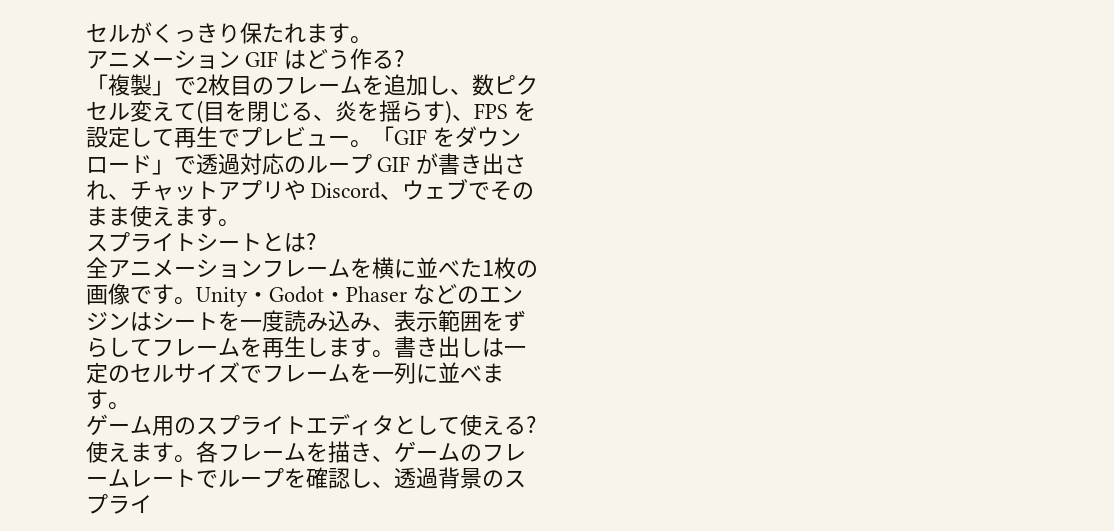セルがくっきり保たれます。
アニメーション GIF はどう作る?
「複製」で2枚目のフレームを追加し、数ピクセル変えて(目を閉じる、炎を揺らす)、FPS を設定して再生でプレビュー。「GIF をダウンロード」で透過対応のループ GIF が書き出され、チャットアプリや Discord、ウェブでそのまま使えます。
スプライトシートとは?
全アニメーションフレームを横に並べた1枚の画像です。Unity・Godot・Phaser などのエンジンはシートを一度読み込み、表示範囲をずらしてフレームを再生します。書き出しは一定のセルサイズでフレームを一列に並べます。
ゲーム用のスプライトエディタとして使える?
使えます。各フレームを描き、ゲームのフレームレートでループを確認し、透過背景のスプライ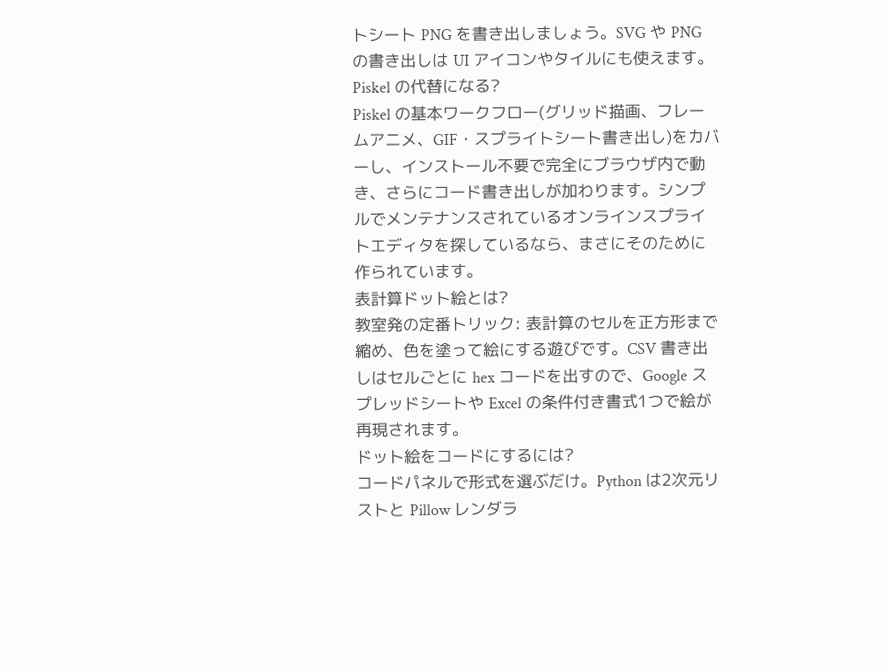トシート PNG を書き出しましょう。SVG や PNG の書き出しは UI アイコンやタイルにも使えます。
Piskel の代替になる?
Piskel の基本ワークフロー(グリッド描画、フレームアニメ、GIF・スプライトシート書き出し)をカバーし、インストール不要で完全にブラウザ内で動き、さらにコード書き出しが加わります。シンプルでメンテナンスされているオンラインスプライトエディタを探しているなら、まさにそのために作られています。
表計算ドット絵とは?
教室発の定番トリック: 表計算のセルを正方形まで縮め、色を塗って絵にする遊びです。CSV 書き出しはセルごとに hex コードを出すので、Google スプレッドシートや Excel の条件付き書式1つで絵が再現されます。
ドット絵をコードにするには?
コードパネルで形式を選ぶだけ。Python は2次元リストと Pillow レンダラ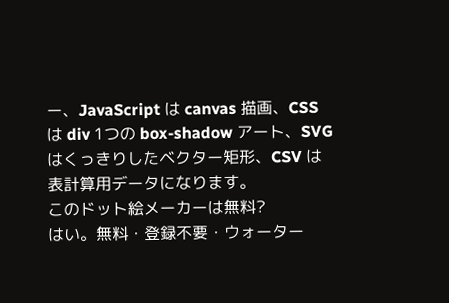ー、JavaScript は canvas 描画、CSS は div 1つの box-shadow アート、SVG はくっきりしたベクター矩形、CSV は表計算用データになります。
このドット絵メーカーは無料?
はい。無料・登録不要・ウォーター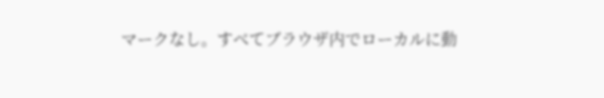マークなし。すべてブラウザ内でローカルに動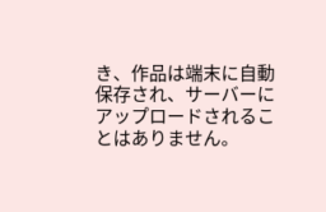き、作品は端末に自動保存され、サーバーにアップロードされることはありません。